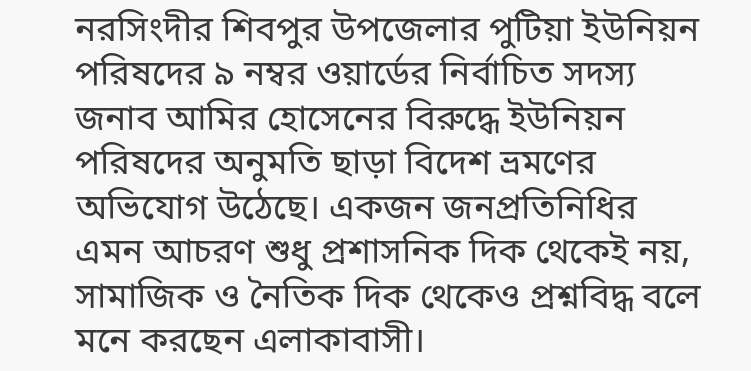নরসিংদীর শিবপুর উপজেলার পুটিয়া ইউনিয়ন পরিষদের ৯ নম্বর ওয়ার্ডের নির্বাচিত সদস্য জনাব আমির হোসেনের বিরুদ্ধে ইউনিয়ন পরিষদের অনুমতি ছাড়া বিদেশ ভ্রমণের অভিযোগ উঠেছে। একজন জনপ্রতিনিধির এমন আচরণ শুধু প্রশাসনিক দিক থেকেই নয়, সামাজিক ও নৈতিক দিক থেকেও প্রশ্নবিদ্ধ বলে মনে করছেন এলাকাবাসী।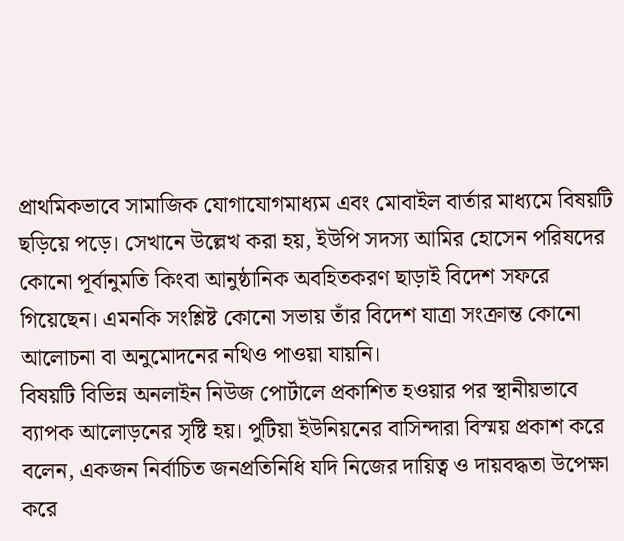প্রাথমিকভাবে সামাজিক যোগাযোগমাধ্যম এবং মোবাইল বার্তার মাধ্যমে বিষয়টি ছড়িয়ে পড়ে। সেখানে উল্লেখ করা হয়, ইউপি সদস্য আমির হোসেন পরিষদের কোনো পূর্বানুমতি কিংবা আনুষ্ঠানিক অবহিতকরণ ছাড়াই বিদেশ সফরে গিয়েছেন। এমনকি সংশ্লিষ্ট কোনো সভায় তাঁর বিদেশ যাত্রা সংক্রান্ত কোনো আলোচনা বা অনুমোদনের নথিও পাওয়া যায়নি।
বিষয়টি বিভিন্ন অনলাইন নিউজ পোর্টালে প্রকাশিত হওয়ার পর স্থানীয়ভাবে ব্যাপক আলোড়নের সৃষ্টি হয়। পুটিয়া ইউনিয়নের বাসিন্দারা বিস্ময় প্রকাশ করে বলেন, একজন নির্বাচিত জনপ্রতিনিধি যদি নিজের দায়িত্ব ও দায়বদ্ধতা উপেক্ষা করে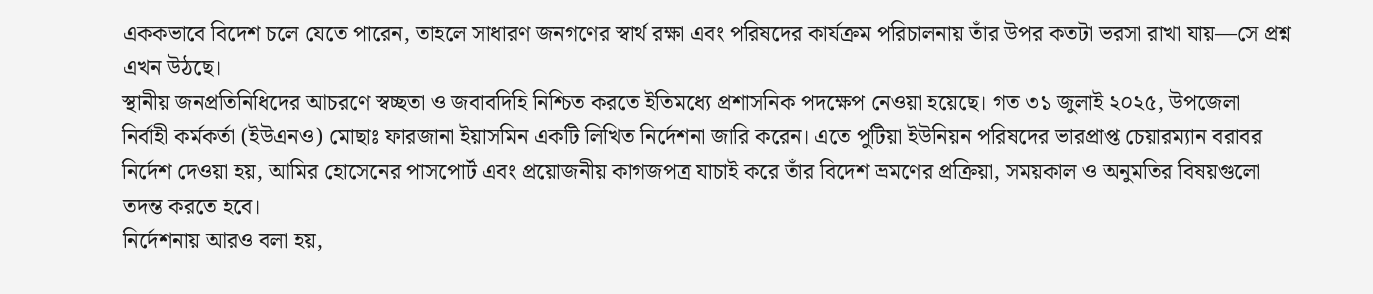এককভাবে বিদেশ চলে যেতে পারেন, তাহলে সাধারণ জনগণের স্বার্থ রক্ষা এবং পরিষদের কার্যক্রম পরিচালনায় তাঁর উপর কতটা ভরসা রাখা যায়—সে প্রশ্ন এখন উঠছে।
স্থানীয় জনপ্রতিনিধিদের আচরণে স্বচ্ছতা ও জবাবদিহি নিশ্চিত করতে ইতিমধ্যে প্রশাসনিক পদক্ষেপ নেওয়া হয়েছে। গত ৩১ জুলাই ২০২৫, উপজেলা নির্বাহী কর্মকর্তা (ইউএনও) মোছাঃ ফারজানা ইয়াসমিন একটি লিখিত নির্দেশনা জারি করেন। এতে পুটিয়া ইউনিয়ন পরিষদের ভারপ্রাপ্ত চেয়ারম্যান বরাবর নির্দেশ দেওয়া হয়, আমির হোসেনের পাসপোর্ট এবং প্রয়োজনীয় কাগজপত্র যাচাই করে তাঁর বিদেশ ভ্রমণের প্রক্রিয়া, সময়কাল ও অনুমতির বিষয়গুলো তদন্ত করতে হবে।
নির্দেশনায় আরও বলা হয়,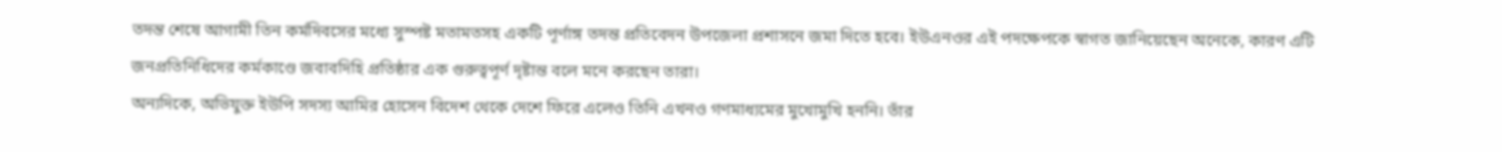তদন্ত শেষে আগামী তিন কর্মদিবসের মধ্যে সুস্পষ্ট মতামতসহ একটি পূর্ণাঙ্গ তদন্ত প্রতিবেদন উপজেলা প্রশাসনে জমা দিতে হবে। ইউএনওর এই পদক্ষেপকে স্বাগত জানিয়েছেন অনেকে, কারণ এটি জনপ্রতিনিধিদের কর্মকাণ্ডে জবাবদিহি প্রতিষ্ঠার এক গুরুত্বপূর্ণ দৃষ্টান্ত বলে মনে করছেন তারা।
অন্যদিকে, অভিযুক্ত ইউপি সদস্য আমির হোসেন বিদেশ থেকে দেশে ফিরে এলেও তিনি এখনও গণমাধ্যমের মুখোমুখি হননি। তাঁর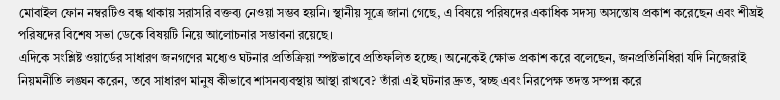মোবাইল ফোন নম্বরটিও বন্ধ থাকায় সরাসরি বক্তব্য নেওয়া সম্ভব হয়নি। স্থানীয় সূত্রে জানা গেছে, এ বিষয়ে পরিষদের একাধিক সদস্য অসন্তোষ প্রকাশ করেছেন এবং শীঘ্রই পরিষদের বিশেষ সভা ডেকে বিষয়টি নিয়ে আলোচনার সম্ভাবনা রয়েছে।
এদিকে সংশ্লিষ্ট ওয়ার্ডের সাধারণ জনগণের মধ্যেও ঘটনার প্রতিক্রিয়া স্পষ্টভাবে প্রতিফলিত হচ্ছে। অনেকেই ক্ষোভ প্রকাশ করে বলেছেন, জনপ্রতিনিধিরা যদি নিজেরাই নিয়মনীতি লঙ্ঘন করেন, তবে সাধারণ মানুষ কীভাবে শাসনব্যবস্থায় আস্থা রাখবে? তাঁরা এই ঘটনার দ্রুত, স্বচ্ছ এবং নিরপেক্ষ তদন্ত সম্পন্ন করে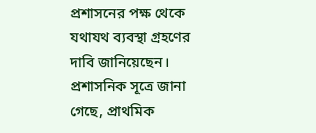প্রশাসনের পক্ষ থেকে যথাযথ ব্যবস্থা গ্রহণের দাবি জানিয়েছেন।
প্রশাসনিক সূত্রে জানা গেছে, প্রাথমিক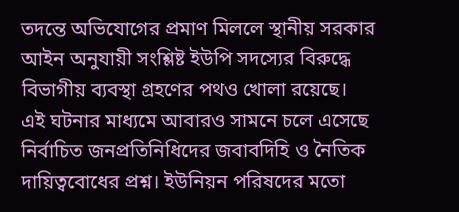তদন্তে অভিযোগের প্রমাণ মিললে স্থানীয় সরকার আইন অনুযায়ী সংশ্লিষ্ট ইউপি সদস্যের বিরুদ্ধে বিভাগীয় ব্যবস্থা গ্রহণের পথও খোলা রয়েছে।
এই ঘটনার মাধ্যমে আবারও সামনে চলে এসেছে নির্বাচিত জনপ্রতিনিধিদের জবাবদিহি ও নৈতিক দায়িত্ববোধের প্রশ্ন। ইউনিয়ন পরিষদের মতো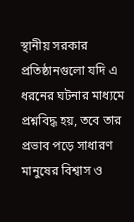স্থানীয় সরকার প্রতিষ্ঠানগুলো যদি এ ধরনের ঘটনার মাধ্যমে প্রশ্নবিদ্ধ হয়, তবে তার প্রভাব পড়ে সাধারণ মানুষের বিশ্বাস ও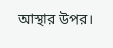আস্থার উপর।